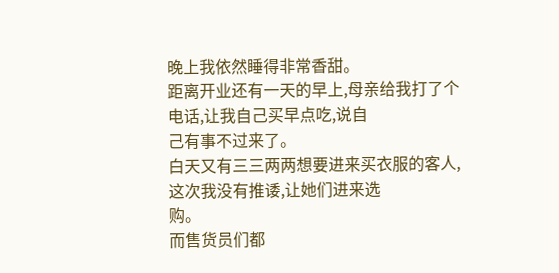晚上我依然睡得非常香甜。
距离开业还有一天的早上,母亲给我打了个电话,让我自己买早点吃,说自
己有事不过来了。
白天又有三三两两想要进来买衣服的客人,这次我没有推诿,让她们进来选
购。
而售货员们都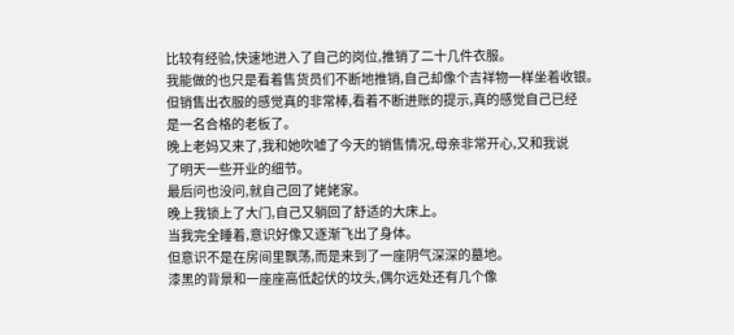比较有经验,快速地进入了自己的岗位,推销了二十几件衣服。
我能做的也只是看着售货员们不断地推销,自己却像个吉祥物一样坐着收银。
但销售出衣服的感觉真的非常棒,看着不断进账的提示,真的感觉自己已经
是一名合格的老板了。
晚上老妈又来了,我和她吹嘘了今天的销售情况,母亲非常开心,又和我说
了明天一些开业的细节。
最后问也没问,就自己回了姥姥家。
晚上我锁上了大门,自己又躺回了舒适的大床上。
当我完全睡着,意识好像又逐渐飞出了身体。
但意识不是在房间里飘荡,而是来到了一座阴气深深的墓地。
漆黑的背景和一座座高低起伏的坟头,偶尔远处还有几个像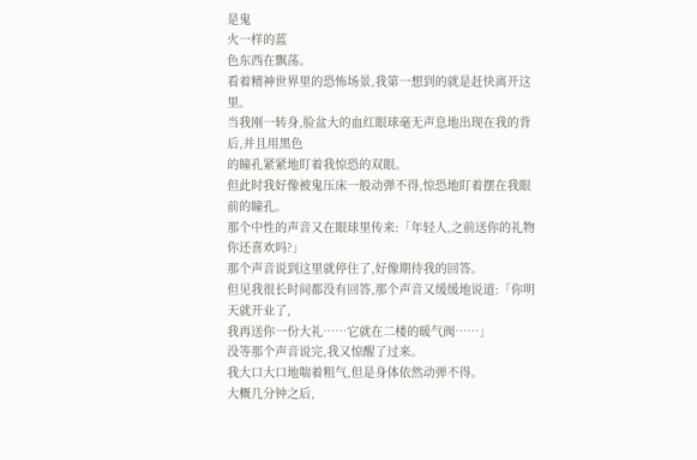是鬼
火一样的蓝
色东西在飘荡。
看着精神世界里的恐怖场景,我第一想到的就是赶快离开这里。
当我刚一转身,脸盆大的血红眼球毫无声息地出现在我的背后,并且用黑色
的瞳孔紧紧地盯着我惊恐的双眼。
但此时我好像被鬼压床一般动弹不得,惊恐地盯着摆在我眼前的瞳孔。
那个中性的声音又在眼球里传来:「年轻人,之前送你的礼物你还喜欢吗?」
那个声音说到这里就停住了,好像期待我的回答。
但见我很长时间都没有回答,那个声音又缓缓地说道:「你明天就开业了,
我再送你一份大礼……它就在二楼的暖气阀……」
没等那个声音说完,我又惊醒了过来。
我大口大口地喘着粗气,但是身体依然动弹不得。
大概几分钟之后,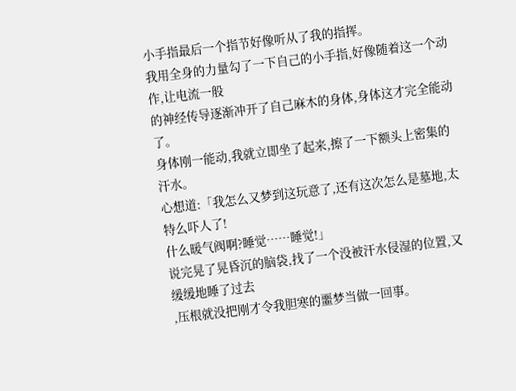小手指最后一个指节好像听从了我的指挥。
我用全身的力量勾了一下自己的小手指,好像随着这一个动作,让电流一般
的神经传导逐渐冲开了自己麻木的身体,身体这才完全能动了。
身体刚一能动,我就立即坐了起来,擦了一下额头上密集的汗水。
心想道:「我怎么又梦到这玩意了,还有这次怎么是墓地,太特么吓人了!
什么暖气阀啊?睡觉……睡觉!」
说完晃了晃昏沉的脑袋,找了一个没被汗水侵湿的位置,又缓缓地睡了过去
,压根就没把刚才令我胆寒的噩梦当做一回事。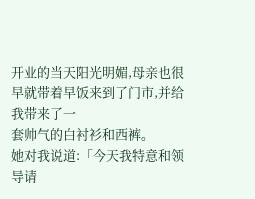开业的当天阳光明媚,母亲也很早就带着早饭来到了门市,并给我带来了一
套帅气的白衬衫和西裤。
她对我说道:「今天我特意和领导请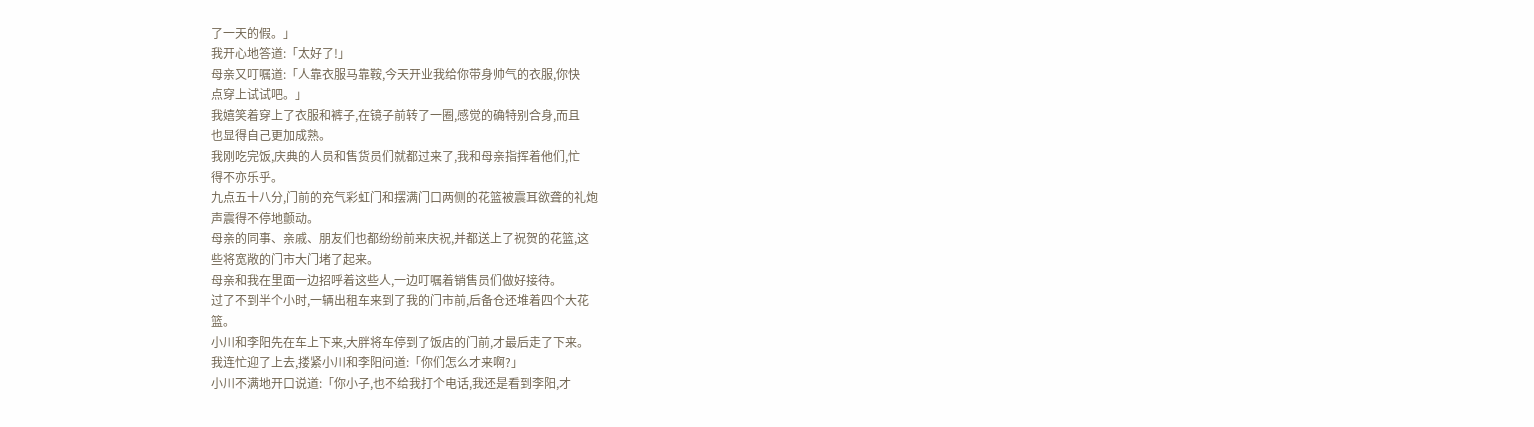了一天的假。」
我开心地答道:「太好了!」
母亲又叮嘱道:「人靠衣服马靠鞍,今天开业我给你带身帅气的衣服,你快
点穿上试试吧。」
我嬉笑着穿上了衣服和裤子,在镜子前转了一圈,感觉的确特别合身,而且
也显得自己更加成熟。
我刚吃完饭,庆典的人员和售货员们就都过来了,我和母亲指挥着他们,忙
得不亦乐乎。
九点五十八分,门前的充气彩虹门和摆满门口两侧的花篮被震耳欲聋的礼炮
声震得不停地颤动。
母亲的同事、亲戚、朋友们也都纷纷前来庆祝,并都送上了祝贺的花篮,这
些将宽敞的门市大门堵了起来。
母亲和我在里面一边招呼着这些人,一边叮嘱着销售员们做好接待。
过了不到半个小时,一辆出租车来到了我的门市前,后备仓还堆着四个大花
篮。
小川和李阳先在车上下来,大胖将车停到了饭店的门前,才最后走了下来。
我连忙迎了上去,搂紧小川和李阳问道:「你们怎么才来啊?」
小川不满地开口说道:「你小子,也不给我打个电话,我还是看到李阳,才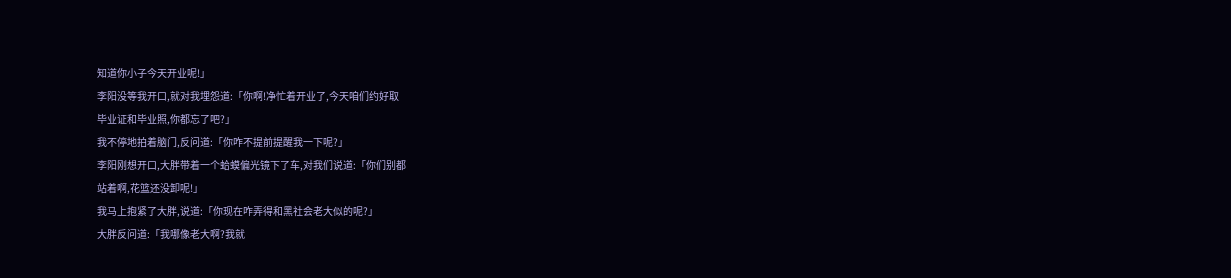知道你小子今天开业呢!」
李阳没等我开口,就对我埋怨道:「你啊!净忙着开业了,今天咱们约好取
毕业证和毕业照,你都忘了吧?」
我不停地拍着脑门,反问道:「你咋不提前提醒我一下呢?」
李阳刚想开口,大胖带着一个蛤蟆偏光镜下了车,对我们说道:「你们别都
站着啊,花篮还没卸呢!」
我马上抱紧了大胖,说道:「你现在咋弄得和黑社会老大似的呢?」
大胖反问道:「我哪像老大啊?我就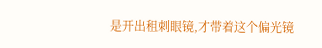是开出租刺眼镜,才带着这个偏光镜